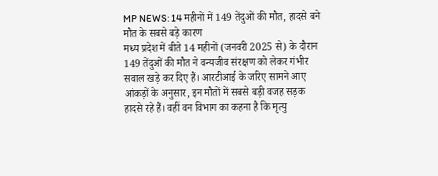MP NEWS: 14 महीनों में 149 तेंदुओं की मौत, हादसे बने मौत के सबसे बड़े कारण
मध्य प्रदेश में बीते 14 महीनों (जनवरी 2025 से) के दौरान 149 तेंदुओं की मौत ने वन्यजीव संरक्षण को लेकर गंभीर सवाल खड़े कर दिए हैं। आरटीआई के जरिए सामने आए आंकड़ों के अनुसार, इन मौतों में सबसे बड़ी वजह सड़क हादसे रहे हैं। वहीं वन विभाग का कहना है कि मृत्यु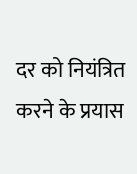दर को नियंत्रित करने के प्रयास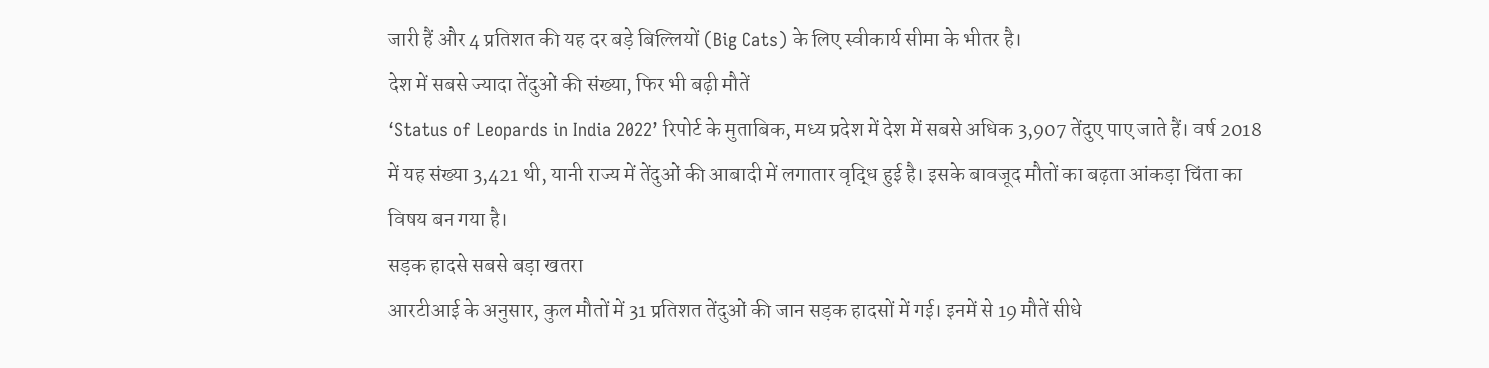जारी हैं और 4 प्रतिशत की यह दर बड़े बिल्लियों (Big Cats) के लिए स्वीकार्य सीमा के भीतर है।
देश में सबसे ज्यादा तेंदुओं की संख्या, फिर भी बढ़ी मौतें
‘Status of Leopards in India 2022’ रिपोर्ट के मुताबिक, मध्य प्रदेश में देश में सबसे अधिक 3,907 तेंदुए पाए जाते हैं। वर्ष 2018 में यह संख्या 3,421 थी, यानी राज्य में तेंदुओं की आबादी में लगातार वृद्धि हुई है। इसके बावजूद मौतों का बढ़ता आंकड़ा चिंता का विषय बन गया है।
सड़क हादसे सबसे बड़ा खतरा
आरटीआई के अनुसार, कुल मौतों में 31 प्रतिशत तेंदुओं की जान सड़क हादसों में गई। इनमें से 19 मौतें सीधे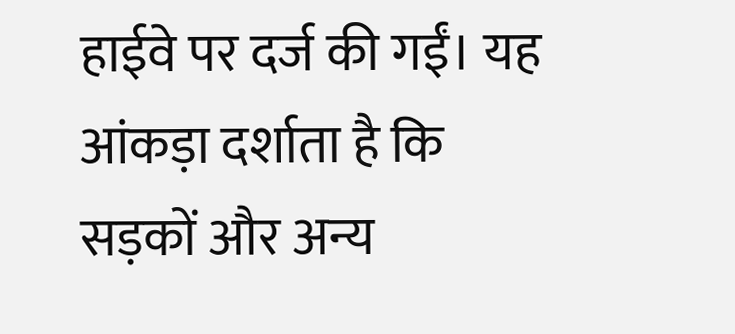हाईवे पर दर्ज की गईं। यह आंकड़ा दर्शाता है कि सड़कों और अन्य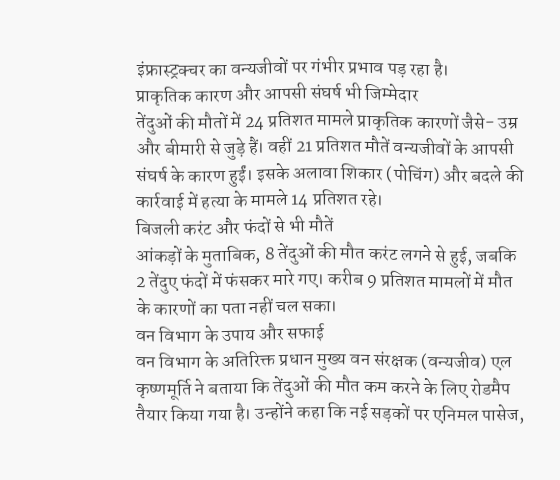इंफ्रास्ट्रक्चर का वन्यजीवों पर गंभीर प्रभाव पड़ रहा है।
प्राकृतिक कारण और आपसी संघर्ष भी जिम्मेदार
तेंदुओं की मौतों में 24 प्रतिशत मामले प्राकृतिक कारणों जैसे- उम्र और बीमारी से जुड़े हैं। वहीं 21 प्रतिशत मौतें वन्यजीवों के आपसी संघर्ष के कारण हुईं। इसके अलावा शिकार (पोचिंग) और बदले की कार्रवाई में हत्या के मामले 14 प्रतिशत रहे।
बिजली करंट और फंदों से भी मौतें
आंकड़ों के मुताबिक, 8 तेंदुओं की मौत करंट लगने से हुई, जबकि 2 तेंदुए फंदों में फंसकर मारे गए। करीब 9 प्रतिशत मामलों में मौत के कारणों का पता नहीं चल सका।
वन विभाग के उपाय और सफाई
वन विभाग के अतिरिक्त प्रधान मुख्य वन संरक्षक (वन्यजीव) एल कृष्णमूर्ति ने बताया कि तेंदुओं की मौत कम करने के लिए रोडमैप तैयार किया गया है। उन्होंने कहा कि नई सड़कों पर एनिमल पासेज,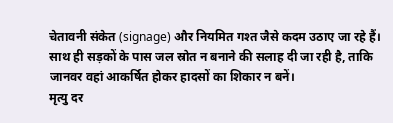चेतावनी संकेत (signage) और नियमित गश्त जैसे कदम उठाए जा रहे हैं। साथ ही सड़कों के पास जल स्रोत न बनाने की सलाह दी जा रही है, ताकि जानवर वहां आकर्षित होकर हादसों का शिकार न बनें।
मृत्यु दर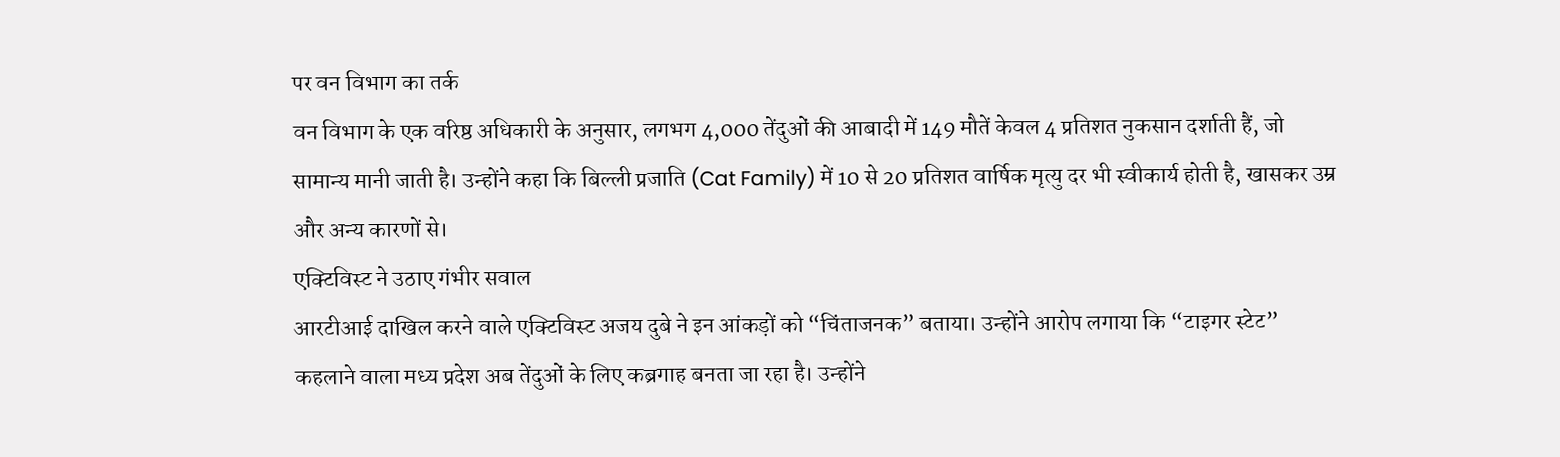पर वन विभाग का तर्क
वन विभाग के एक वरिष्ठ अधिकारी के अनुसार, लगभग 4,000 तेंदुओं की आबादी में 149 मौतें केवल 4 प्रतिशत नुकसान दर्शाती हैं, जो सामान्य मानी जाती है। उन्होंने कहा कि बिल्ली प्रजाति (Cat Family) में 10 से 20 प्रतिशत वार्षिक मृत्यु दर भी स्वीकार्य होती है, खासकर उम्र और अन्य कारणों से।
एक्टिविस्ट ने उठाए गंभीर सवाल
आरटीआई दाखिल करने वाले एक्टिविस्ट अजय दुबे ने इन आंकड़ों को “चिंताजनक” बताया। उन्होंने आरोप लगाया कि “टाइगर स्टेट” कहलाने वाला मध्य प्रदेश अब तेंदुओं के लिए कब्रगाह बनता जा रहा है। उन्होंने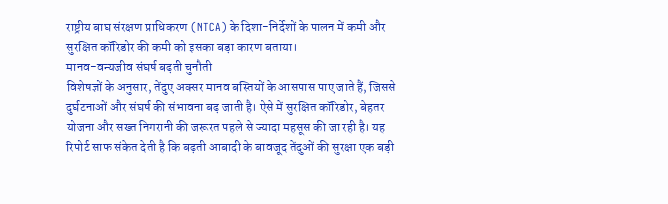राष्ट्रीय बाघ संरक्षण प्राधिकरण (NTCA) के दिशा-निर्देशों के पालन में कमी और सुरक्षित कॉरिडोर की कमी को इसका बड़ा कारण बताया।
मानव-वन्यजीव संघर्ष बढ़ती चुनौती
विशेषज्ञों के अनुसार, तेंदुए अक्सर मानव बस्तियों के आसपास पाए जाते हैं, जिससे दुर्घटनाओं और संघर्ष की संभावना बढ़ जाती है। ऐसे में सुरक्षित कॉरिडोर, बेहतर योजना और सख्त निगरानी की जरूरत पहले से ज्यादा महसूस की जा रही है। यह रिपोर्ट साफ संकेत देती है कि बढ़ती आबादी के बावजूद तेंदुओं की सुरक्षा एक बड़ी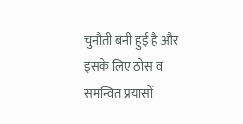चुनौती बनी हुई है और इसके लिए ठोस व समन्वित प्रयासों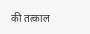की तत्काल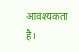आवश्यकता है।